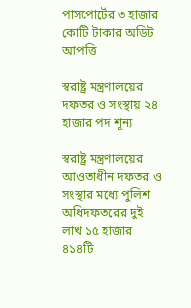পাসপোর্টের ৩ হাজার কোটি টাকার অডিট আপত্তি

স্বরাষ্ট্র মন্ত্রণালয়ের দফতর ও সংস্থায় ২৪ হাজার পদ শূন্য

স্বরাষ্ট্র মন্ত্রণালয়ের আওতাধীন দফতর ও সংস্থার মধ্যে পুলিশ অধিদফতরের দুই লাখ ১৫ হাজার ৪১৪টি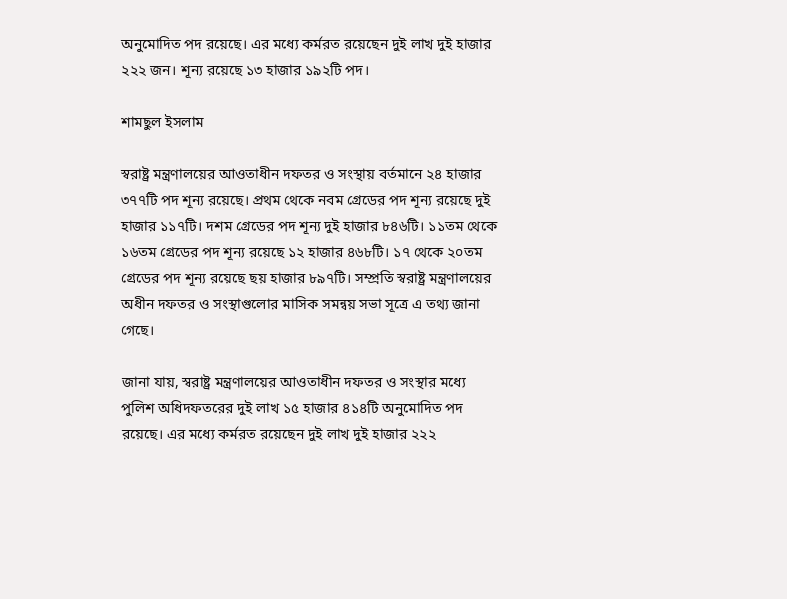অনুমোদিত পদ রয়েছে। এর মধ্যে কর্মরত রয়েছেন দুই লাখ দুই হাজার ২২২ জন। শূন্য রয়েছে ১৩ হাজার ১৯২টি পদ।

শামছুল ইসলাম

স্বরাষ্ট্র মন্ত্রণালয়ের আওতাধীন দফতর ও সংস্থায় বর্তমানে ২৪ হাজার ৩৭৭টি পদ শূন্য রয়েছে। প্রথম থেকে নবম গ্রেডের পদ শূন্য রয়েছে দুই হাজার ১১৭টি। দশম গ্রেডের পদ শূন্য দুই হাজার ৮৪৬টি। ১১তম থেকে ১৬তম গ্রেডের পদ শূন্য রয়েছে ১২ হাজার ৪৬৮টি। ১৭ থেকে ২০তম গ্রেডের পদ শূন্য রয়েছে ছয় হাজার ৮৯৭টি। সম্প্রতি স্বরাষ্ট্র মন্ত্রণালয়ের অধীন দফতর ও সংস্থাগুলোর মাসিক সমন্বয় সভা সূত্রে এ তথ্য জানা গেছে।

জানা যায়, স্বরাষ্ট্র মন্ত্রণালয়ের আওতাধীন দফতর ও সংস্থার মধ্যে পুলিশ অধিদফতরের দুই লাখ ১৫ হাজার ৪১৪টি অনুমোদিত পদ রয়েছে। এর মধ্যে কর্মরত রয়েছেন দুই লাখ দুই হাজার ২২২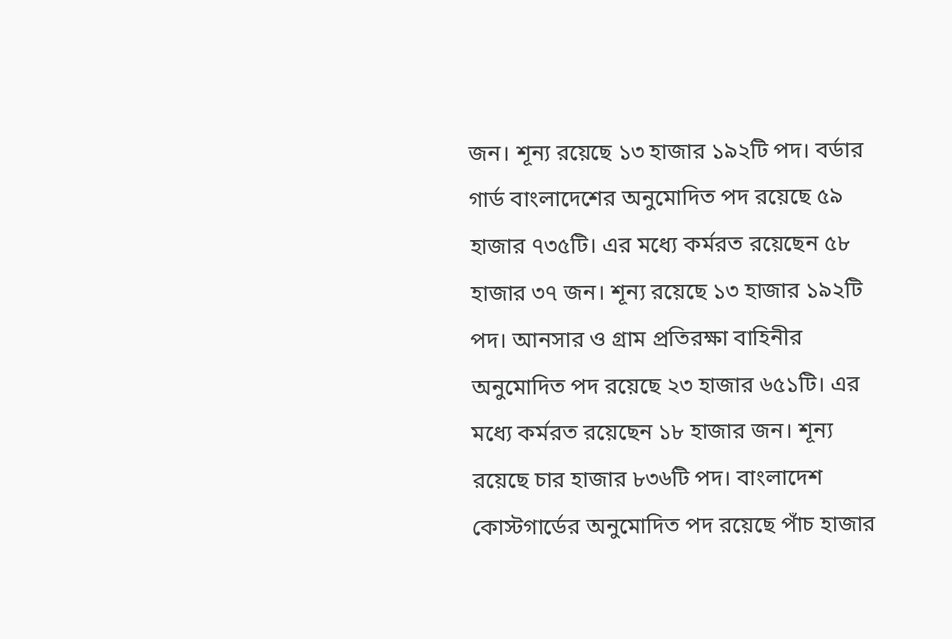জন। শূন্য রয়েছে ১৩ হাজার ১৯২টি পদ। বর্ডার গার্ড বাংলাদেশের অনুমোদিত পদ রয়েছে ৫৯ হাজার ৭৩৫টি। এর মধ্যে কর্মরত রয়েছেন ৫৮ হাজার ৩৭ জন। শূন্য রয়েছে ১৩ হাজার ১৯২টি পদ। আনসার ও গ্রাম প্রতিরক্ষা বাহিনীর অনুমোদিত পদ রয়েছে ২৩ হাজার ৬৫১টি। এর মধ্যে কর্মরত রয়েছেন ১৮ হাজার জন। শূন্য রয়েছে চার হাজার ৮৩৬টি পদ। বাংলাদেশ কোস্টগার্ডের অনুমোদিত পদ রয়েছে পাঁচ হাজার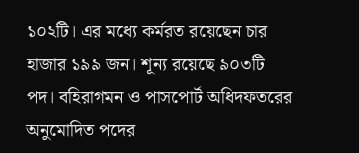১০২টি। এর মধ্যে কর্মরত রয়েছেন চার হাজার ১৯৯ জন। শূন্য রয়েছে ৯০৩টি পদ। বহিরাগমন ও পাসপোর্ট অধিদফতরের অনুমোদিত পদের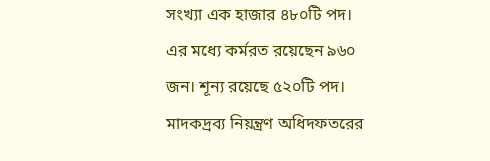সংখ্যা এক হাজার ৪৮০টি পদ। এর মধ্যে কর্মরত রয়েছেন ৯৬০ জন। শূন্য রয়েছে ৫২০টি পদ। মাদকদ্রব্য নিয়ন্ত্রণ অধিদফতরের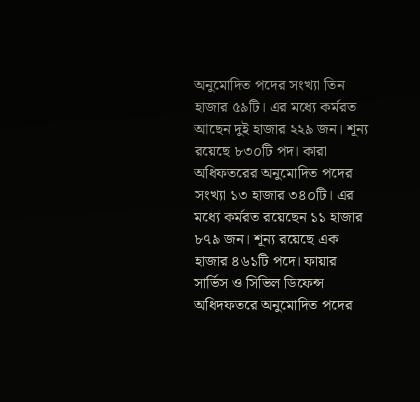অনুমোদিত পদের সংখ্যা তিন হাজার ৫৯টি। এর মধ্যে কর্মরত আছেন দুই হাজার ২২৯ জন। শূন্য রয়েছে ৮৩০টি পদ। কারা অধিফতরের অনুমোদিত পদের সংখ্যা ১৩ হাজার ৩৪০টি। এর মধ্যে কর্মরত রয়েছেন ১১ হাজার ৮৭৯ জন। শূন্য রয়েছে এক হাজার ৪৬১টি পদে। ফায়ার সার্ভিস ও সিভিল ডিফেন্স অধিদফতরে অনুমোদিত পদের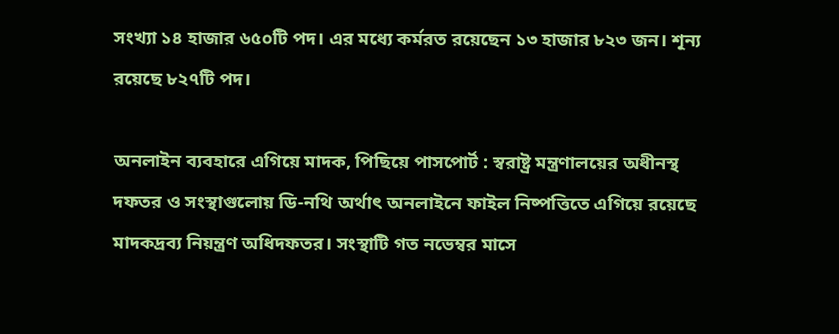সংখ্যা ১৪ হাজার ৬৫০টি পদ। এর মধ্যে কর্মরত রয়েছেন ১৩ হাজার ৮২৩ জন। শূন্য রয়েছে ৮২৭টি পদ।

অনলাইন ব্যবহারে এগিয়ে মাদক, পিছিয়ে পাসপোর্ট : স্বরাষ্ট্র মন্ত্রণালয়ের অধীনস্থ দফতর ও সংস্থাগুলোয় ডি-নথি অর্থাৎ অনলাইনে ফাইল নিষ্পত্তিতে এগিয়ে রয়েছে মাদকদ্রব্য নিয়ন্ত্রণ অধিদফতর। সংস্থাটি গত নভেম্বর মাসে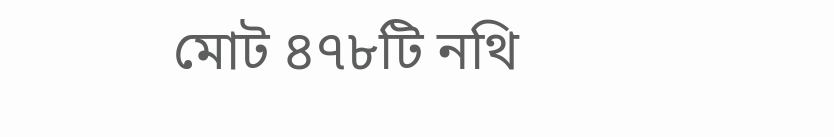মোট ৪৭৮টি নথি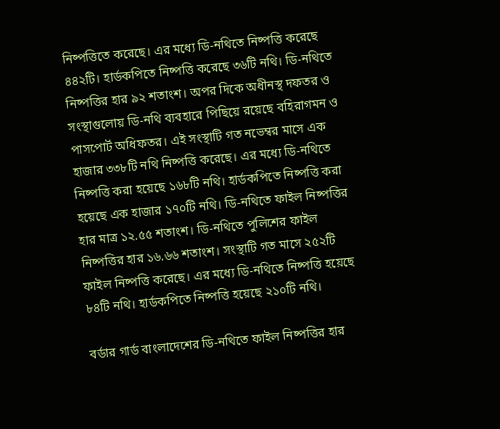নিষ্পত্তিতে করেছে। এর মধ্যে ডি-নথিতে নিষ্পত্তি করেছে ৪৪২টি। হার্ডকপিতে নিষ্পত্তি করেছে ৩৬টি নথি। ডি-নথিতে নিষ্পত্তির হার ৯২ শতাংশ। অপর দিকে অধীনস্থ দফতর ও সংস্থাগুলোয় ডি-নথি ব্যবহারে পিছিয়ে রয়েছে বহিরাগমন ও পাসপোর্ট অধিফতর। এই সংস্থাটি গত নভেম্বর মাসে এক হাজার ৩৩৮টি নথি নিষ্পত্তি করেছে। এর মধ্যে ডি-নথিতে নিষ্পত্তি করা হয়েছে ১৬৮টি নথি। হার্ডকপিতে নিষ্পত্তি করা হয়েছে এক হাজার ১৭০টি নথি। ডি-নথিতে ফাইল নিষ্পত্তির হার মাত্র ১২.৫৫ শতাংশ। ডি-নথিতে পুলিশের ফাইল নিষ্পত্তির হার ১৬.৬৬ শতাংশ। সংস্থাটি গত মাসে ২৫২টি ফাইল নিষ্পত্তি করেছে। এর মধ্যে ডি-নথিতে নিষ্পত্তি হয়েছে ৮৪টি নথি। হার্ডকপিতে নিষ্পত্তি হয়েছে ২১০টি নথি।

বর্ডার গার্ড বাংলাদেশের ডি-নথিতে ফাইল নিষ্পত্তির হার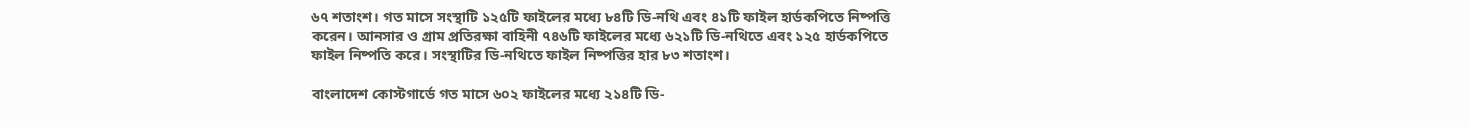৬৭ শতাংশ। গত মাসে সংস্থাটি ১২৫টি ফাইলের মধ্যে ৮৪টি ডি-নথি এবং ৪১টি ফাইল হার্ডকপিতে নিষ্পত্তি করেন। আনসার ও গ্রাম প্রতিরক্ষা বাহিনী ৭৪৬টি ফাইলের মধ্যে ৬২১টি ডি-নথিতে এবং ১২৫ হার্ডকপিতে ফাইল নিষ্পতি করে। সংস্থাটির ডি-নথিতে ফাইল নিষ্পত্তির হার ৮৩ শতাংশ।

বাংলাদেশ কোস্টগার্ডে গত মাসে ৬০২ ফাইলের মধ্যে ২১৪টি ডি-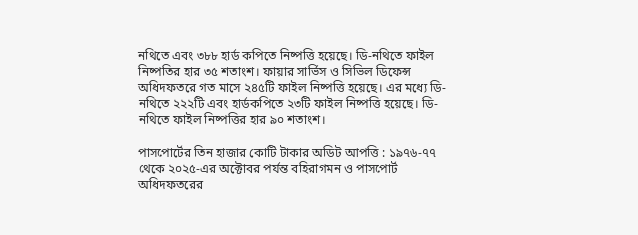নথিতে এবং ৩৮৮ হার্ড কপিতে নিষ্পত্তি হয়েছে। ডি-নথিতে ফাইল নিষ্পতির হার ৩৫ শতাংশ। ফায়ার সার্ভিস ও সিভিল ডিফেন্স অধিদফতরে গত মাসে ২৪৫টি ফাইল নিষ্পত্তি হয়েছে। এর মধ্যে ডি-নথিতে ২২২টি এবং হার্ডকপিতে ২৩টি ফাইল নিষ্পত্তি হয়েছে। ডি-নথিতে ফাইল নিষ্পত্তির হার ৯০ শতাংশ।

পাসপোর্টের তিন হাজার কোটি টাকার অডিট আপত্তি : ১৯৭৬-৭৭ থেকে ২০২৫-এর অক্টোবর পর্যন্ত বহিরাগমন ও পাসপোর্ট অধিদফতরের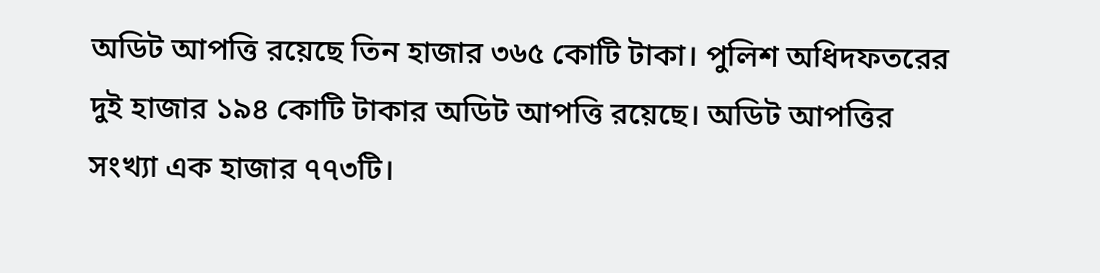অডিট আপত্তি রয়েছে তিন হাজার ৩৬৫ কোটি টাকা। পুলিশ অধিদফতরের দুই হাজার ১৯৪ কোটি টাকার অডিট আপত্তি রয়েছে। অডিট আপত্তির সংখ্যা এক হাজার ৭৭৩টি।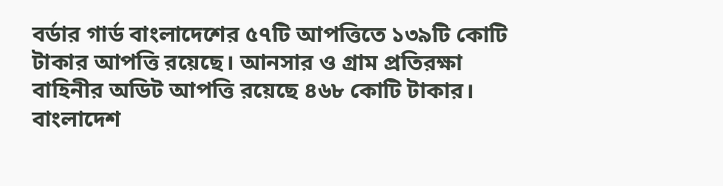বর্ডার গার্ড বাংলাদেশের ৫৭টি আপত্তিতে ১৩৯টি কোটি টাকার আপত্তি রয়েছে। আনসার ও গ্রাম প্রতিরক্ষা বাহিনীর অডিট আপত্তি রয়েছে ৪৬৮ কোটি টাকার। বাংলাদেশ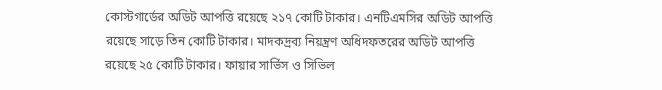কোস্টগার্ডের অডিট আপত্তি রয়েছে ২১৭ কোটি টাকার। এনটিএমসির অডিট আপত্তি রয়েছে সাড়ে তিন কোটি টাকার। মাদকদ্রব্য নিয়ন্ত্রণ অধিদফতরের অডিট আপত্তি রয়েছে ২৫ কোটি টাকার। ফায়ার সার্ভিস ও সিভিল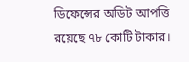ডিফেন্সের অডিট আপত্তি রয়েছে ৭৮ কোটি টাকার।